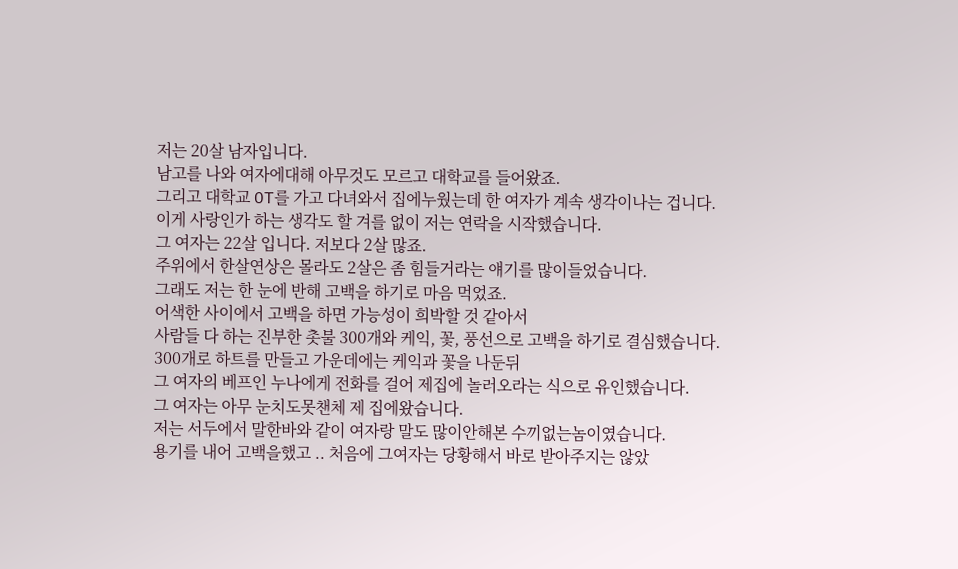저는 20살 남자입니다.
남고를 나와 여자에대해 아무것도 모르고 대학교를 들어왔죠.
그리고 대학교 OT를 가고 다녀와서 집에누웠는데 한 여자가 계속 생각이나는 겁니다.
이게 사랑인가 하는 생각도 할 겨를 없이 저는 연락을 시작했습니다.
그 여자는 22살 입니다. 저보다 2살 많죠.
주위에서 한살연상은 몰라도 2살은 좀 힘들거라는 얘기를 많이들었습니다.
그래도 저는 한 눈에 반해 고백을 하기로 마음 먹었죠.
어색한 사이에서 고백을 하면 가능성이 희박할 것 같아서
사람들 다 하는 진부한 촛불 300개와 케익, 꽃, 풍선으로 고백을 하기로 결심했습니다.
300개로 하트를 만들고 가운데에는 케익과 꽃을 나둔뒤
그 여자의 베프인 누나에게 전화를 걸어 제집에 놀러오라는 식으로 유인했습니다.
그 여자는 아무 눈치도못챈체 제 집에왔습니다.
저는 서두에서 말한바와 같이 여자랑 말도 많이안해본 수끼없는놈이였습니다.
용기를 내어 고백을했고 .. 처음에 그여자는 당황해서 바로 받아주지는 않았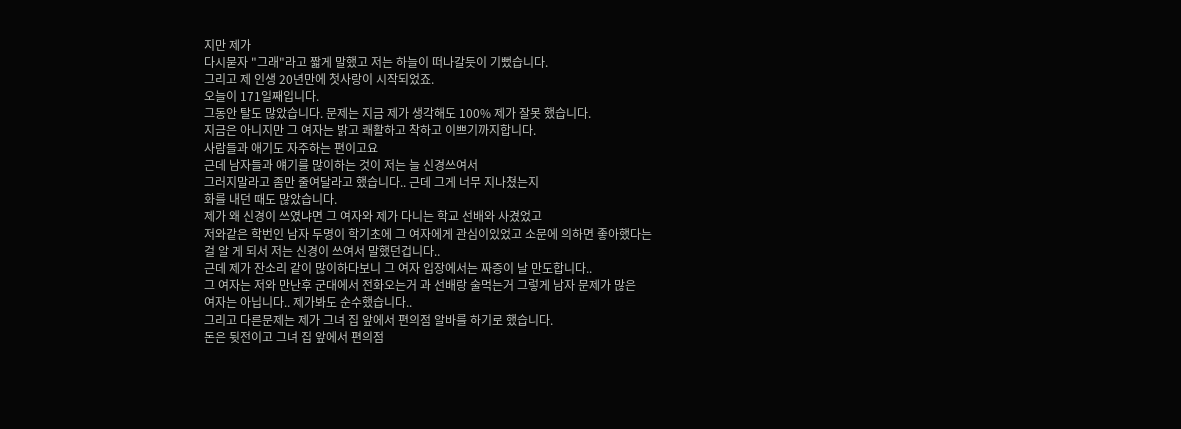지만 제가
다시묻자 "그래"라고 짧게 말했고 저는 하늘이 떠나갈듯이 기뻤습니다.
그리고 제 인생 20년만에 첫사랑이 시작되었죠.
오늘이 171일째입니다.
그동안 탈도 많았습니다. 문제는 지금 제가 생각해도 100% 제가 잘못 했습니다.
지금은 아니지만 그 여자는 밝고 쾌활하고 착하고 이쁘기까지합니다.
사람들과 애기도 자주하는 편이고요
근데 남자들과 얘기를 많이하는 것이 저는 늘 신경쓰여서
그러지말라고 좀만 줄여달라고 했습니다.. 근데 그게 너무 지나쳤는지
화를 내던 때도 많았습니다.
제가 왜 신경이 쓰였냐면 그 여자와 제가 다니는 학교 선배와 사겼었고
저와같은 학번인 남자 두명이 학기초에 그 여자에게 관심이있었고 소문에 의하면 좋아했다는
걸 알 게 되서 저는 신경이 쓰여서 말했던겁니다..
근데 제가 잔소리 같이 많이하다보니 그 여자 입장에서는 짜증이 날 만도합니다..
그 여자는 저와 만난후 군대에서 전화오는거 과 선배랑 술먹는거 그렇게 남자 문제가 많은
여자는 아닙니다.. 제가봐도 순수했습니다..
그리고 다른문제는 제가 그녀 집 앞에서 편의점 알바를 하기로 했습니다.
돈은 뒷전이고 그녀 집 앞에서 편의점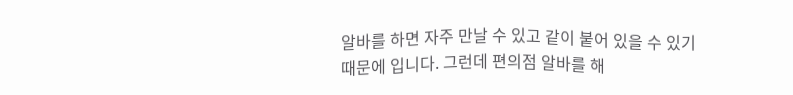알바를 하면 자주 만날 수 있고 같이 붙어 있을 수 있기
때문에 입니다. 그런데 편의점 알바를 해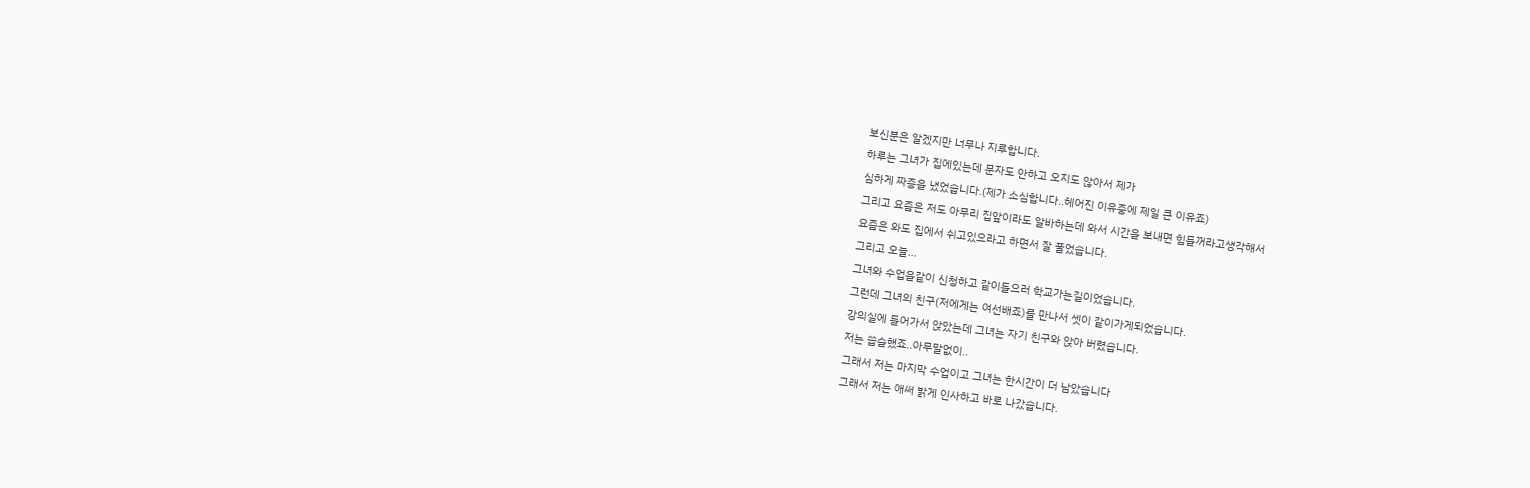보신분은 알겠지만 너무나 지루합니다.
하루는 그녀가 집에있는데 문자도 안하고 오지도 않아서 제가
심하게 짜증을 냈었습니다.(제가 소심합니다..헤어진 이유중에 제일 큰 이유죠)
그리고 요즘은 저도 아무리 집앞이라도 알바하는데 와서 시간을 보내면 힘들꺼라고생각해서
요즘은 와도 집에서 쉬고있으라고 하면서 잘 풀었습니다.
그리고 오늘...
그녀와 수업을같이 신청하고 같이들으러 학교가는길이었습니다.
그런데 그녀의 친구(저에게는 여선배죠)를 만나서 셋이 같이가게되었습니다.
강의실에 들어가서 앉았는데 그녀는 자기 친구와 앉아 버렸습니다.
저는 씁슬했죠..아무말없이..
그래서 저는 마지막 수업이고 그녀는 한시간이 더 남았습니다
그래서 저는 애써 밝게 인사하고 바로 나갔습니다.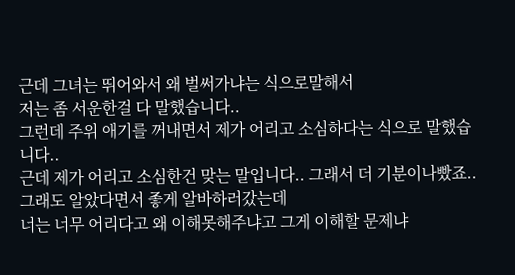근데 그녀는 뛰어와서 왜 벌써가냐는 식으로말해서
저는 좀 서운한걸 다 말했습니다..
그런데 주위 애기를 꺼내면서 제가 어리고 소심하다는 식으로 말했습니다..
근데 제가 어리고 소심한건 맞는 말입니다.. 그래서 더 기분이나빴죠..
그래도 알았다면서 좋게 알바하러갔는데
너는 너무 어리다고 왜 이해못해주냐고 그게 이해할 문제냐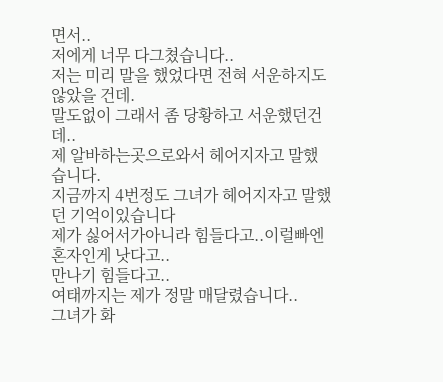면서..
저에게 너무 다그쳤습니다..
저는 미리 말을 했었다면 전혀 서운하지도 않았을 건데.
말도없이 그래서 좀 당황하고 서운했던건데..
제 알바하는곳으로와서 헤어지자고 말했습니다.
지금까지 4번정도 그녀가 헤어지자고 말했던 기억이있습니다
제가 싫어서가아니라 힘들다고..이럴빠엔 혼자인게 낫다고..
만나기 힘들다고..
여태까지는 제가 정말 매달렸습니다..
그녀가 화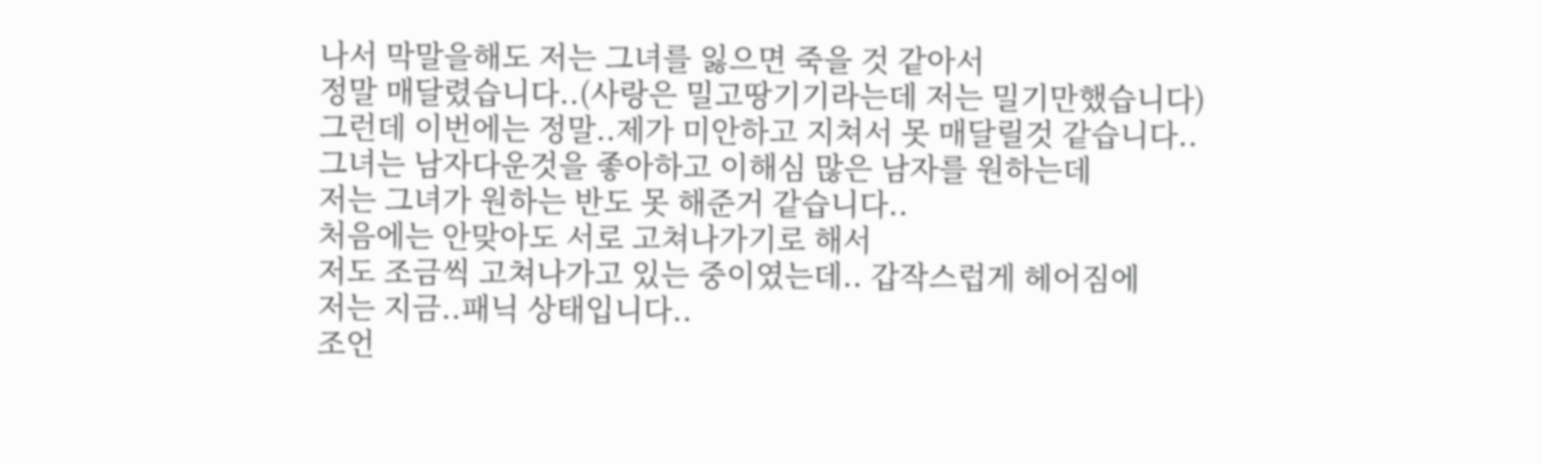나서 막말을해도 저는 그녀를 잃으면 죽을 것 같아서
정말 매달렸습니다..(사랑은 밀고땅기기라는데 저는 밀기만했습니다)
그런데 이번에는 정말..제가 미안하고 지쳐서 못 매달릴것 같습니다..
그녀는 남자다운것을 좋아하고 이해심 많은 남자를 원하는데
저는 그녀가 원하는 반도 못 해준거 같습니다..
처음에는 안맞아도 서로 고쳐나가기로 해서
저도 조금씩 고쳐나가고 있는 중이였는데.. 갑작스럽게 헤어짐에
저는 지금..패닉 상태입니다..
조언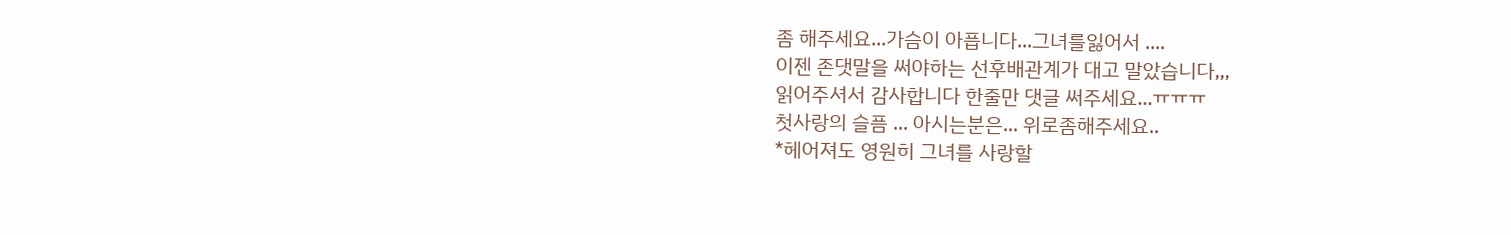좀 해주세요...가슴이 아픕니다...그녀를잃어서 ....
이젠 존댓말을 써야하는 선후배관계가 대고 말았습니다,,,
읽어주셔서 감사합니다 한줄만 댓글 써주세요...ㅠㅠㅠ
첫사랑의 슬픔 ... 아시는분은... 위로좀해주세요..
*헤어져도 영원히 그녀를 사랑할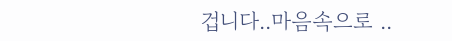겁니다..마음속으로 ..